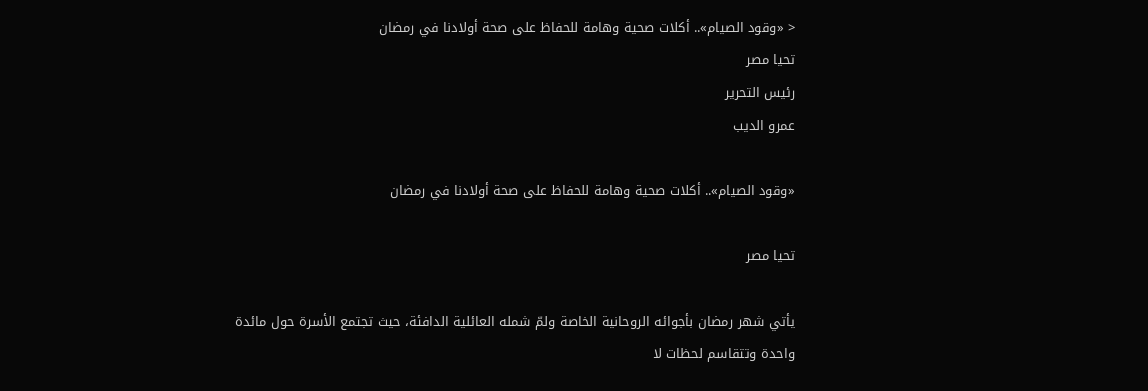< «وقود الصيام».. أكلات صحية وهامة للحفاظ على صحة أولادنا في رمضان
تحيا مصر
رئيس التحرير
عمرو الديب

«وقود الصيام».. أكلات صحية وهامة للحفاظ على صحة أولادنا في رمضان

تحيا مصر

يأتي شهر رمضان بأجوائه الروحانية الخاصة ولمّ شمله العائلية الدافئة، حيث تجتمع الأسرة حول مائدة واحدة وتتقاسم لحظات لا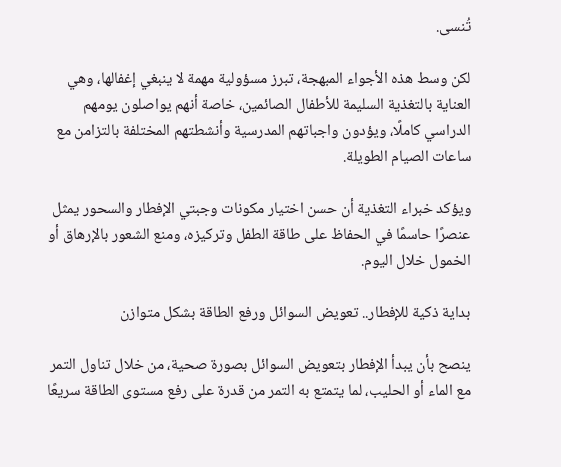تُنسى.

لكن وسط هذه الأجواء المبهجة، تبرز مسؤولية مهمة لا ينبغي إغفالها، وهي العناية بالتغذية السليمة للأطفال الصائمين، خاصة أنهم يواصلون يومهم الدراسي كاملًا، ويؤدون واجباتهم المدرسية وأنشطتهم المختلفة بالتزامن مع ساعات الصيام الطويلة.

ويؤكد خبراء التغذية أن حسن اختيار مكونات وجبتي الإفطار والسحور يمثل عنصرًا حاسمًا في الحفاظ على طاقة الطفل وتركيزه، ومنع الشعور بالإرهاق أو الخمول خلال اليوم.

بداية ذكية للإفطار.. تعويض السوائل ورفع الطاقة بشكل متوازن

ينصح بأن يبدأ الإفطار بتعويض السوائل بصورة صحية، من خلال تناول التمر مع الماء أو الحليب، لما يتمتع به التمر من قدرة على رفع مستوى الطاقة سريعًا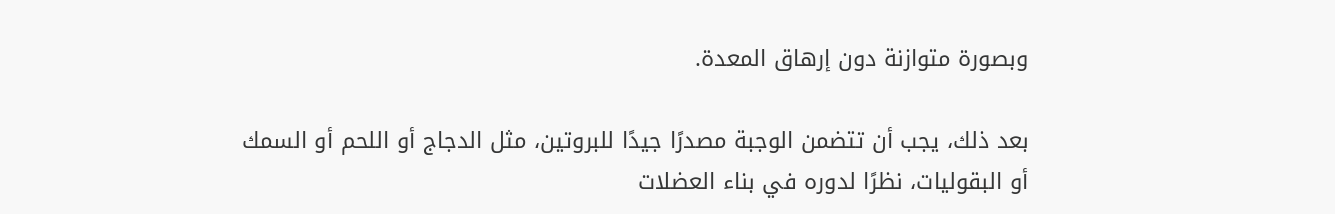وبصورة متوازنة دون إرهاق المعدة.

بعد ذلك، يجب أن تتضمن الوجبة مصدرًا جيدًا للبروتين، مثل الدجاج أو اللحم أو السمك أو البقوليات، نظرًا لدوره في بناء العضلات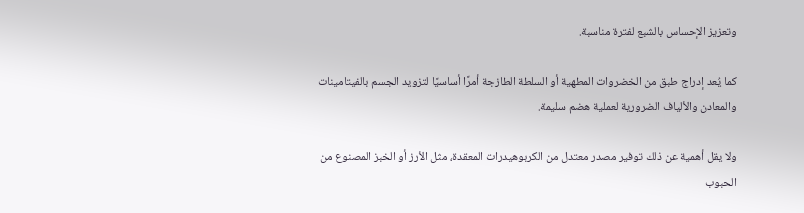وتعزيز الإحساس بالشبع لفترة مناسبة.

كما يُعد إدراج طبق من الخضروات المطهية أو السلطة الطازجة أمرًا أساسيًا لتزويد الجسم بالفيتامينات والمعادن والألياف الضرورية لعملية هضم سليمة.

ولا يقل أهمية عن ذلك توفير مصدر معتدل من الكربوهيدرات المعقدة، مثل الأرز أو الخبز المصنوع من الحبوب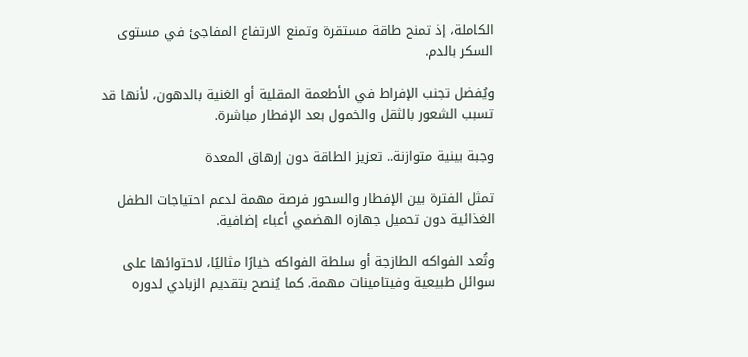الكاملة، إذ تمنح طاقة مستقرة وتمنع الارتفاع المفاجئ في مستوى السكر بالدم.

ويُفضل تجنب الإفراط في الأطعمة المقلية أو الغنية بالدهون، لأنها قد تسبب الشعور بالثقل والخمول بعد الإفطار مباشرة.

وجبة بينية متوازنة.. تعزيز الطاقة دون إرهاق المعدة

تمثل الفترة بين الإفطار والسحور فرصة مهمة لدعم احتياجات الطفل الغذائية دون تحميل جهازه الهضمي أعباء إضافية.

وتُعد الفواكه الطازجة أو سلطة الفواكه خيارًا مثاليًا، لاحتوائها على سوائل طبيعية وفيتامينات مهمة. كما يُنصح بتقديم الزبادي لدوره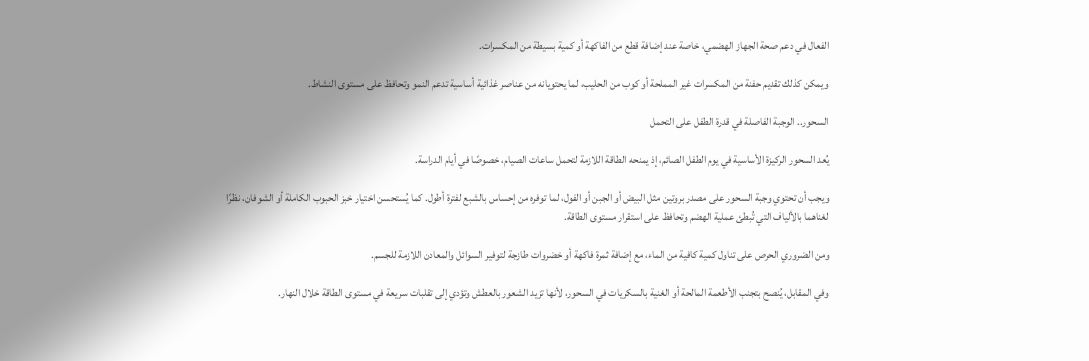الفعال في دعم صحة الجهاز الهضمي، خاصة عند إضافة قطع من الفاكهة أو كمية بسيطة من المكسرات.

ويمكن كذلك تقديم حفنة من المكسرات غير المملحة أو كوب من الحليب، لما يحتويانه من عناصر غذائية أساسية تدعم النمو وتحافظ على مستوى النشاط.

السحور.. الوجبة الفاصلة في قدرة الطفل على التحمل

يُعد السحور الركيزة الأساسية في يوم الطفل الصائم، إذ يمنحه الطاقة اللازمة لتحمل ساعات الصيام، خصوصًا في أيام الدراسة.

ويجب أن تحتوي وجبة السحور على مصدر بروتين مثل البيض أو الجبن أو الفول، لما توفره من إحساس بالشبع لفترة أطول. كما يُستحسن اختيار خبز الحبوب الكاملة أو الشوفان، نظرًا لغناهما بالألياف التي تُبطئ عملية الهضم وتحافظ على استقرار مستوى الطاقة.

ومن الضروري الحرص على تناول كمية كافية من الماء، مع إضافة ثمرة فاكهة أو خضروات طازجة لتوفير السوائل والمعادن اللازمة للجسم.

وفي المقابل، يُنصح بتجنب الأطعمة المالحة أو الغنية بالسكريات في السحور، لأنها تزيد الشعور بالعطش وتؤدي إلى تقلبات سريعة في مستوى الطاقة خلال النهار.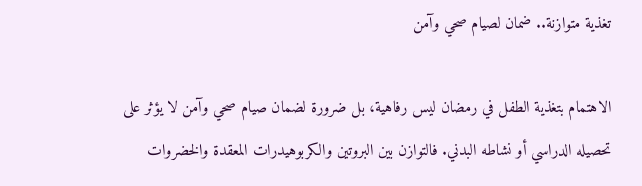تغذية متوازنة.. ضمان لصيام صحي وآمن

الاهتمام بتغذية الطفل في رمضان ليس رفاهية، بل ضرورة لضمان صيام صحي وآمن لا يؤثر على تحصيله الدراسي أو نشاطه البدني. فالتوازن بين البروتين والكربوهيدرات المعقدة والخضروات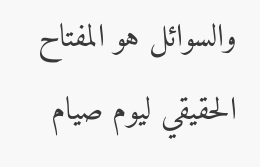والسوائل هو المفتاح الحقيقي ليوم صيام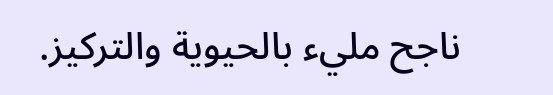ناجح مليء بالحيوية والتركيز.